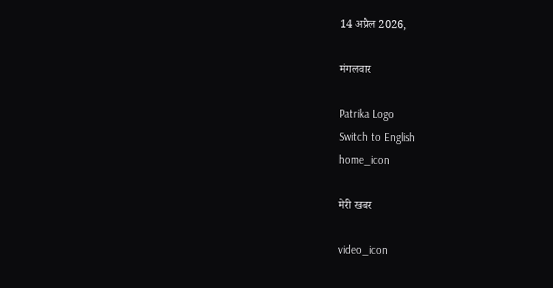14 अप्रैल 2026,

मंगलवार

Patrika Logo
Switch to English
home_icon

मेरी खबर

video_icon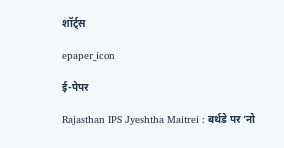शॉर्ट्स

epaper_icon

ई-पेपर

Rajasthan IPS Jyeshtha Maitrei : बर्थडे पर ‘नो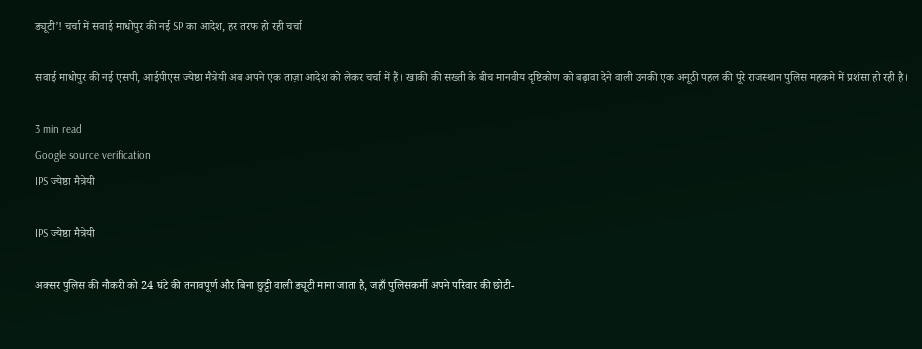ड्यूटी’! चर्चा में सवाई माधोपुर की नई SP का आदेश, हर तरफ हो रही चर्चा

सवाई माधोपुर की नई एसपी, आईपीएस ज्येष्ठा मैत्रेयी अब अपने एक ताज़ा आदेश को लेकर चर्चा में हैं। खाकी की सख्ती के बीच मानवीय दृष्टिकोण को बढ़ावा देने वाली उनकी एक अनूठी पहल की पूरे राजस्थान पुलिस महकमे में प्रशंसा हो रही है।

3 min read
Google source verification
IPS ज्येष्ठा मैत्रेयी

IPS ज्येष्ठा मैत्रेयी

अक्सर पुलिस की नौकरी को 24 घंटे की तनावपूर्ण और बिना छुट्टी वाली ड्यूटी माना जाता है, जहाँ पुलिसकर्मी अपने परिवार की छोटी-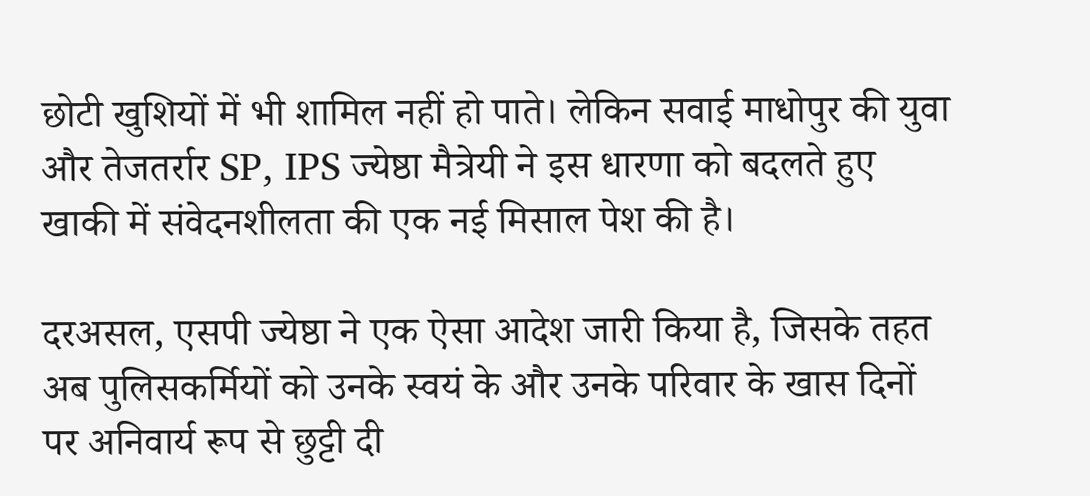छोटी खुशियों में भी शामिल नहीं हो पाते। लेकिन सवाई माधोपुर की युवा और तेजतर्रार SP, IPS ज्येष्ठा मैत्रेयी ने इस धारणा को बदलते हुए खाकी में संवेदनशीलता की एक नई मिसाल पेश की है।

दरअसल, एसपी ज्येष्ठा ने एक ऐसा आदेश जारी किया है, जिसके तहत अब पुलिसकर्मियों को उनके स्वयं के और उनके परिवार के खास दिनों पर अनिवार्य रूप से छुट्टी दी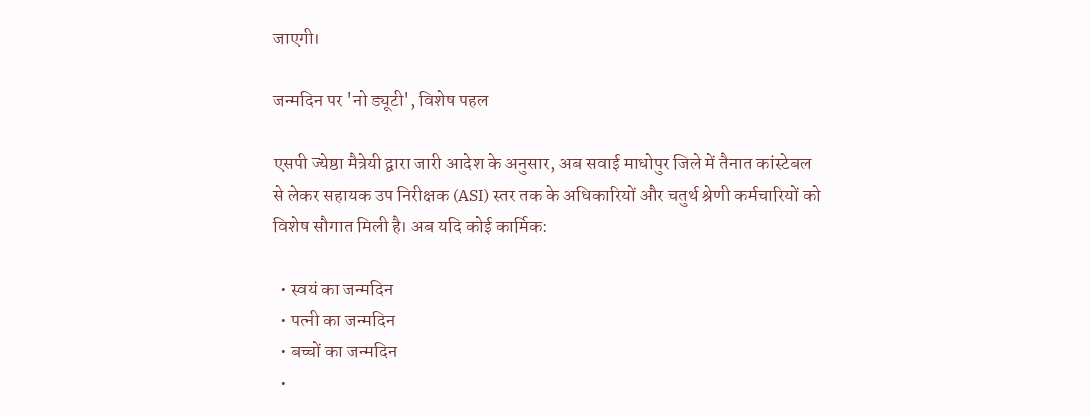जाएगी।

जन्मदिन पर 'नो ड्यूटी', विशेष पहल

एसपी ज्येष्ठा मैत्रेयी द्वारा जारी आदेश के अनुसार, अब सवाई माधोपुर जिले में तैनात कांस्टेबल से लेकर सहायक उप निरीक्षक (ASI) स्तर तक के अधिकारियों और चतुर्थ श्रेणी कर्मचारियों को विशेष सौगात मिली है। अब यदि कोई कार्मिक:

  • स्वयं का जन्मदिन
  • पत्नी का जन्मदिन
  • बच्चों का जन्मदिन
  •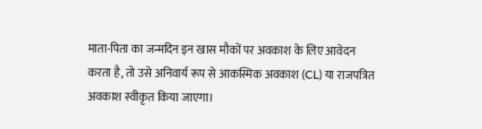माता-पिता का जन्मदिन इन खास मौकों पर अवकाश के लिए आवेदन करता है, तो उसे अनिवार्य रूप से आकस्मिक अवकाश (CL) या राजपत्रित अवकाश स्वीकृत किया जाएगा।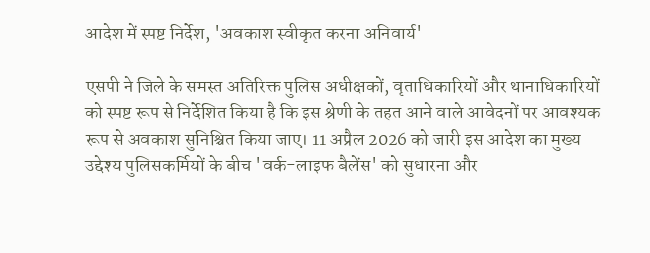आदेश में स्पष्ट निर्देश, 'अवकाश स्वीकृत करना अनिवार्य'

एसपी ने जिले के समस्त अतिरिक्त पुलिस अधीक्षकों, वृताधिकारियों और थानाधिकारियों को स्पष्ट रूप से निर्देशित किया है कि इस श्रेणी के तहत आने वाले आवेदनों पर आवश्यक रूप से अवकाश सुनिश्चित किया जाए। 11 अप्रैल 2026 को जारी इस आदेश का मुख्य उद्देश्य पुलिसकर्मियों के बीच 'वर्क-लाइफ बैलेंस' को सुधारना और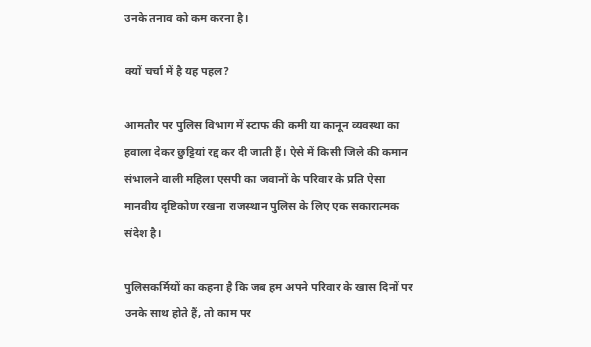उनके तनाव को कम करना है।

क्यों चर्चा में है यह पहल?

आमतौर पर पुलिस विभाग में स्टाफ की कमी या कानून व्यवस्था का हवाला देकर छुट्टियां रद्द कर दी जाती हैं। ऐसे में किसी जिले की कमान संभालने वाली महिला एसपी का जवानों के परिवार के प्रति ऐसा मानवीय दृष्टिकोण रखना राजस्थान पुलिस के लिए एक सकारात्मक संदेश है।

पुलिसकर्मियों का कहना है कि जब हम अपने परिवार के खास दिनों पर उनके साथ होते हैं, तो काम पर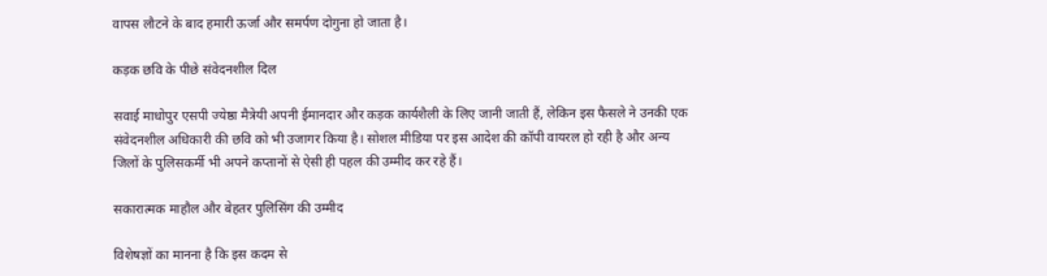वापस लौटने के बाद हमारी ऊर्जा और समर्पण दोगुना हो जाता है।

कड़क छवि के पीछे संवेदनशील दिल

सवाई माधोपुर एसपी ज्येष्ठा मैत्रेयी अपनी ईमानदार और कड़क कार्यशैली के लिए जानी जाती हैं, लेकिन इस फैसले ने उनकी एक संवेदनशील अधिकारी की छवि को भी उजागर किया है। सोशल मीडिया पर इस आदेश की कॉपी वायरल हो रही है और अन्य जिलों के पुलिसकर्मी भी अपने कप्तानों से ऐसी ही पहल की उम्मीद कर रहे हैं।

सकारात्मक माहौल और बेहतर पुलिसिंग की उम्मीद

विशेषज्ञों का मानना है कि इस कदम से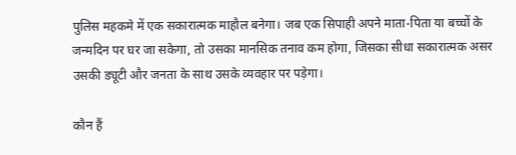पुलिस महकमे में एक सकारात्मक माहौल बनेगा। जब एक सिपाही अपने माता-पिता या बच्चों के जन्मदिन पर घर जा सकेगा, तो उसका मानसिक तनाव कम होगा, जिसका सीधा सकारात्मक असर उसकी ड्यूटी और जनता के साथ उसके व्यवहार पर पड़ेगा।

कौन हैं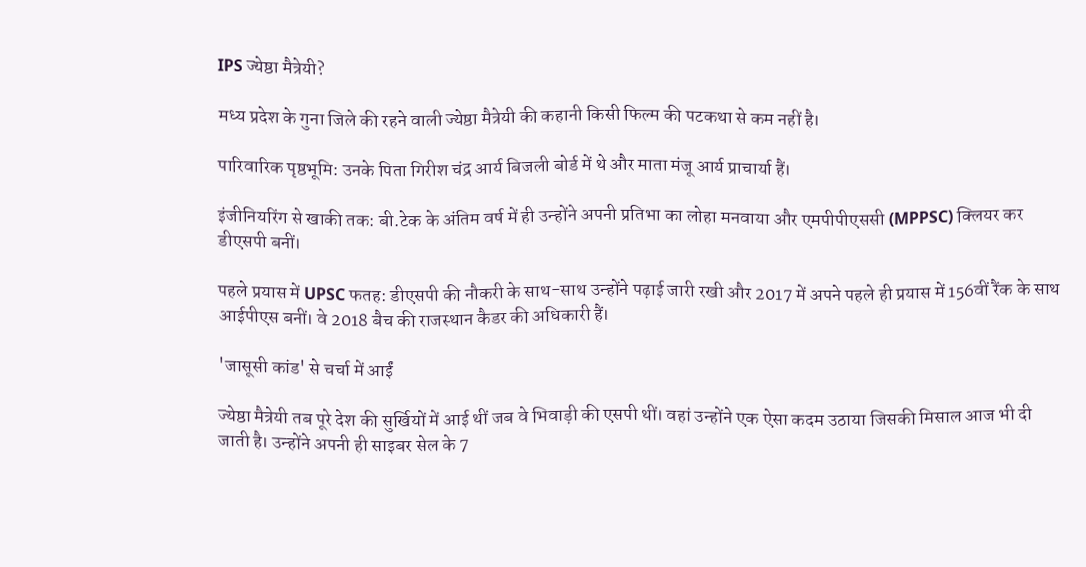IPS ज्येष्ठा मैत्रेयी?

मध्य प्रदेश के गुना जिले की रहने वाली ज्येष्ठा मैत्रेयी की कहानी किसी फिल्म की पटकथा से कम नहीं है।

पारिवारिक पृष्ठभूमि: उनके पिता गिरीश चंद्र आर्य बिजली बोर्ड में थे और माता मंजू आर्य प्राचार्या हैं।

इंजीनियरिंग से खाकी तक: बी.टेक के अंतिम वर्ष में ही उन्होंने अपनी प्रतिभा का लोहा मनवाया और एमपीपीएससी (MPPSC) क्लियर कर डीएसपी बनीं।

पहले प्रयास में UPSC फतह: डीएसपी की नौकरी के साथ-साथ उन्होंने पढ़ाई जारी रखी और 2017 में अपने पहले ही प्रयास में 156वीं रैंक के साथ आईपीएस बनीं। वे 2018 बैच की राजस्थान कैडर की अधिकारी हैं।

'जासूसी कांड' से चर्चा में आईं

ज्येष्ठा मैत्रेयी तब पूरे देश की सुर्खियों में आई थीं जब वे भिवाड़ी की एसपी थीं। वहां उन्होंने एक ऐसा कदम उठाया जिसकी मिसाल आज भी दी जाती है। उन्होंने अपनी ही साइबर सेल के 7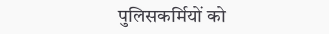पुलिसकर्मियों को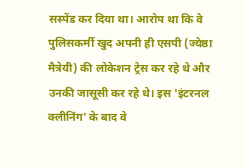सस्पेंड कर दिया था। आरोप था कि वे पुलिसकर्मी खुद अपनी ही एसपी (ज्येष्ठा मैत्रेयी) की लोकेशन ट्रेस कर रहे थे और उनकी जासूसी कर रहे थे। इस 'इंटरनल क्लीनिंग' के बाद वे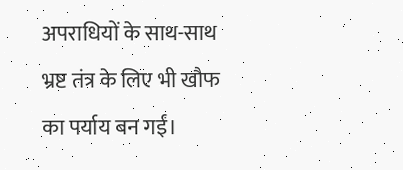अपराधियों के साथ-साथ भ्रष्ट तंत्र के लिए भी खौफ का पर्याय बन गईं।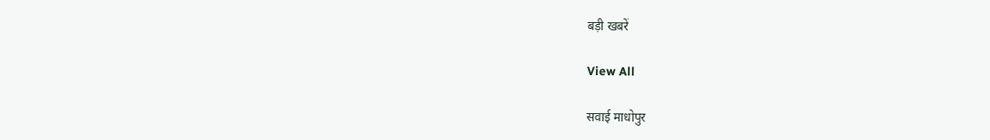बड़ी खबरें

View All

सवाई माधोपुर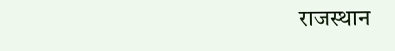राजस्थान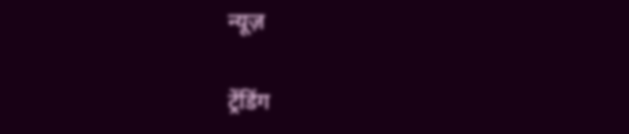न्यूज़

ट्रेंडिंग